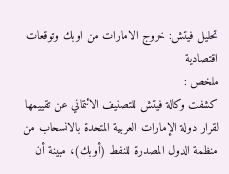تحليل فيتش: خروج الامارات من اوبك وتوقعات اقتصادية
ملخص :
كشفت وكالة فيتش للتصنيف الائتماني عن تقييمها لقرار دولة الإمارات العربية المتحدة بالانسحاب من منظمة الدول المصدرة للنفط (أوبك)، مبينة أن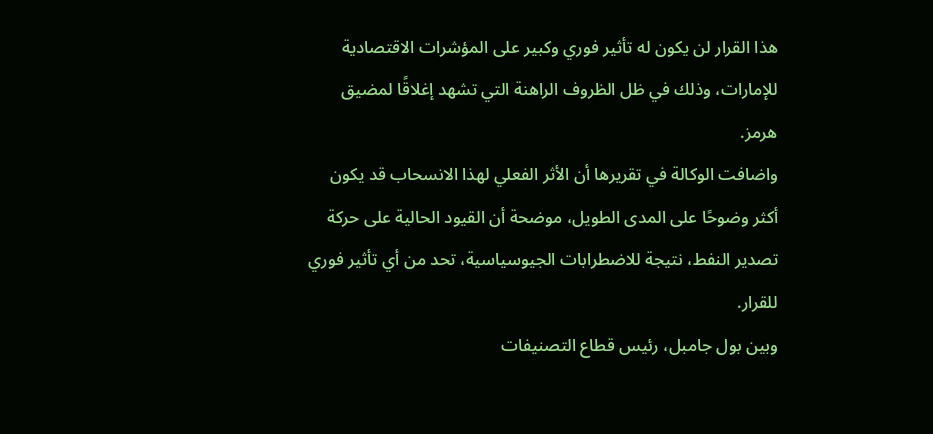هذا القرار لن يكون له تأثير فوري وكبير على المؤشرات الاقتصادية للإمارات، وذلك في ظل الظروف الراهنة التي تشهد إغلاقًا لمضيق هرمز.
واضافت الوكالة في تقريرها أن الأثر الفعلي لهذا الانسحاب قد يكون أكثر وضوحًا على المدى الطويل، موضحة أن القيود الحالية على حركة تصدير النفط، نتيجة للاضطرابات الجيوسياسية، تحد من أي تأثير فوري للقرار.
وبين بول جامبل، رئيس قطاع التصنيفات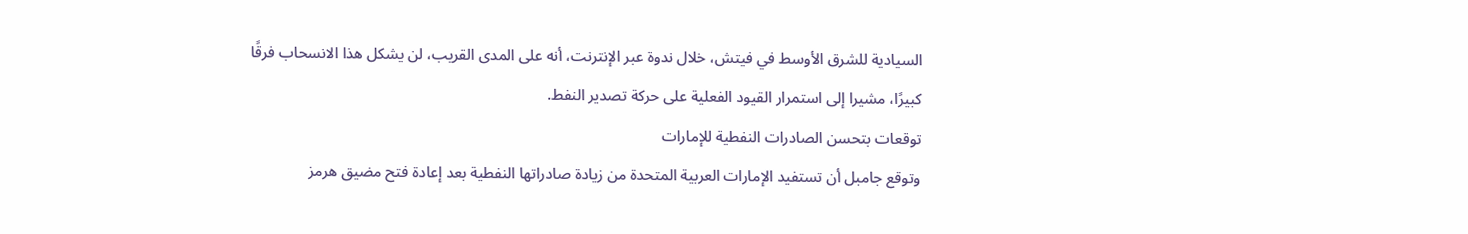السيادية للشرق الأوسط في فيتش، خلال ندوة عبر الإنترنت، أنه على المدى القريب، لن يشكل هذا الانسحاب فرقًا كبيرًا، مشيرا إلى استمرار القيود الفعلية على حركة تصدير النفط.
توقعات بتحسن الصادرات النفطية للإمارات
وتوقع جامبل أن تستفيد الإمارات العربية المتحدة من زيادة صادراتها النفطية بعد إعادة فتح مضيق هرمز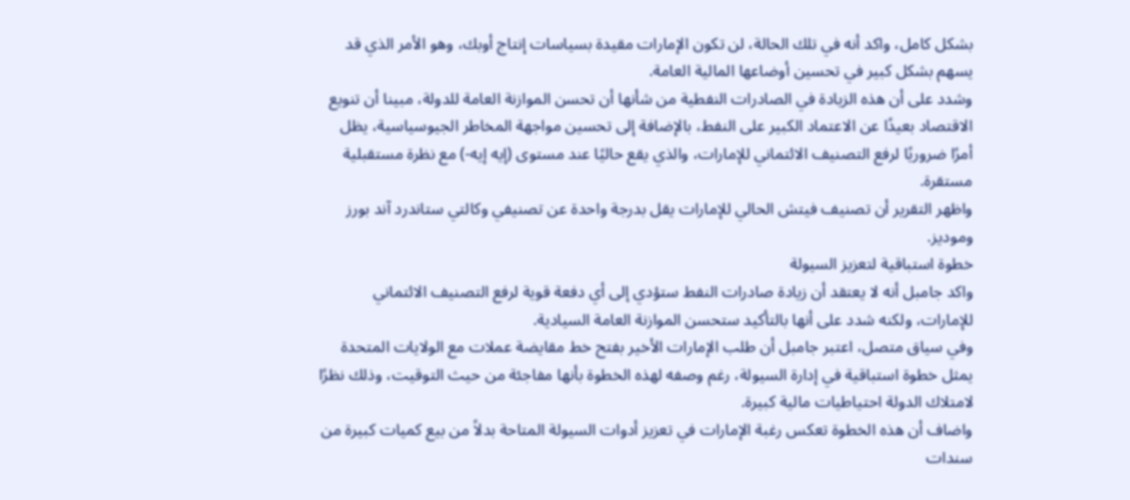بشكل كامل، واكد أنه في تلك الحالة، لن تكون الإمارات مقيدة بسياسات إنتاج أوبك، وهو الأمر الذي قد يسهم بشكل كبير في تحسين أوضاعها المالية العامة.
وشدد على أن هذه الزيادة في الصادرات النفطية من شأنها أن تحسن الموازنة العامة للدولة، مبينا أن تنويع الاقتصاد بعيدًا عن الاعتماد الكبير على النفط، بالإضافة إلى تحسين مواجهة المخاطر الجيوسياسية، يظل أمرًا ضروريًا لرفع التصنيف الائتماني للإمارات، والذي يقع حاليًا عند مستوى (إيه إيه-) مع نظرة مستقبلية مستقرة.
واظهر التقرير أن تصنيف فيتش الحالي للإمارات يقل بدرجة واحدة عن تصنيفي وكالتي ستاندرد آند بورز وموديز.
خطوة استباقية لتعزيز السيولة
واكد جامبل أنه لا يعتقد أن زيادة صادرات النفط ستؤدي إلى أي دفعة قوية لرفع التصنيف الائتماني للإمارات، ولكنه شدد على أنها بالتأكيد ستحسن الموازنة العامة السيادية.
وفي سياق متصل، اعتبر جامبل أن طلب الإمارات الأخير بفتح خط مقايضة عملات مع الولايات المتحدة يمثل خطوة استباقية في إدارة السيولة، رغم وصفه لهذه الخطوة بأنها مفاجئة من حيث التوقيت، وذلك نظرًا لامتلاك الدولة احتياطيات مالية كبيرة.
واضاف أن هذه الخطوة تعكس رغبة الإمارات في تعزيز أدوات السيولة المتاحة بدلاً من بيع كميات كبيرة من سندات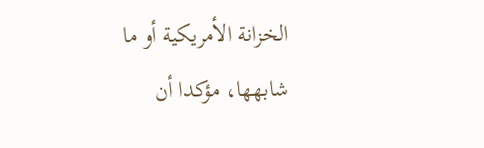الخزانة الأمريكية أو ما شابهها، مؤكدا أن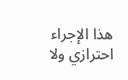هذا الإجراء احترازي ولا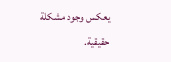يعكس وجود مشكلة حقيقية.